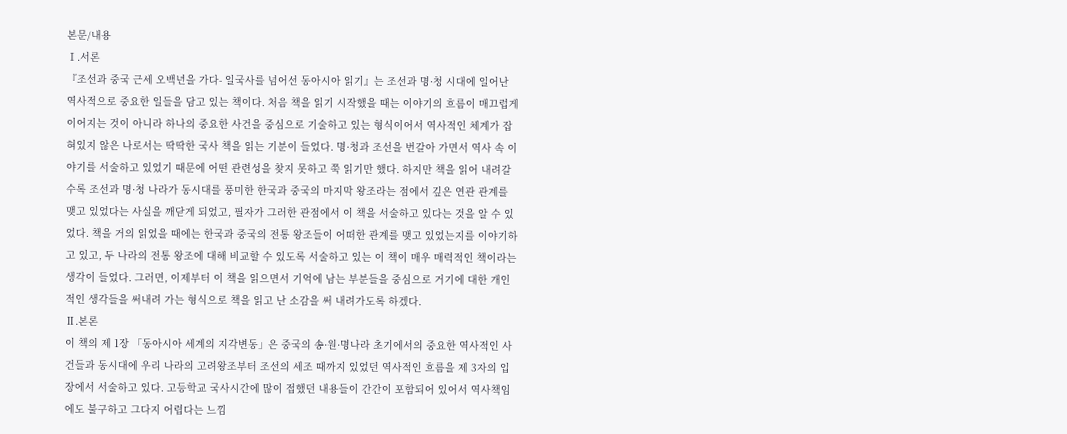본문/내용
Ⅰ.서론
『조선과 중국 근세 오백년을 가다- 일국사를 넘어선 동아시아 읽기』는 조선과 명·청 시대에 일어난 역사적으로 중요한 일들을 담고 있는 책이다. 처음 책을 읽기 시작했을 때는 이야기의 흐름이 매끄럽게 이어지는 것이 아니라 하나의 중요한 사건을 중심으로 기술하고 있는 형식이어서 역사적인 체계가 잡혀있지 않은 나로서는 딱딱한 국사 책을 읽는 기분이 들었다. 명·청과 조선을 번갈아 가면서 역사 속 이야기를 서술하고 있었기 때문에 어떤 관련성을 찾지 못하고 쭉 읽기만 했다. 하지만 책을 읽어 내려갈수록 조선과 명·청 나라가 동시대를 풍미한 한국과 중국의 마지막 왕조라는 점에서 깊은 연관 관계를 맺고 있었다는 사실을 깨닫게 되었고, 필자가 그러한 관점에서 이 책을 서술하고 있다는 것을 알 수 있었다. 책을 거의 읽었을 때에는 한국과 중국의 전통 왕조들이 어떠한 관계를 맺고 있었는지를 이야기하고 있고, 두 나라의 전통 왕조에 대해 비교할 수 있도록 서술하고 있는 이 책이 매우 매력적인 책이라는 생각이 들었다. 그러면, 이제부터 이 책을 읽으면서 기억에 남는 부분들을 중심으로 거기에 대한 개인적인 생각들을 써내려 가는 형식으로 책을 읽고 난 소감을 써 내려가도록 하겠다.
Ⅱ.본론
이 책의 제 1장 「동아시아 세계의 지각변동」은 중국의 송·원·명나라 초기에서의 중요한 역사적인 사건들과 동시대에 우리 나라의 고려왕조부터 조선의 세조 때까지 있었던 역사적인 흐름을 제 3자의 입장에서 서술하고 있다. 고등학교 국사시간에 많이 접했던 내용들이 간간이 포함되어 있어서 역사책임에도 불구하고 그다지 어렵다는 느낌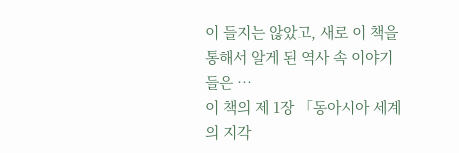이 들지는 않았고, 새로 이 책을 통해서 알게 된 역사 속 이야기들은 …
이 책의 제 1장 「동아시아 세계의 지각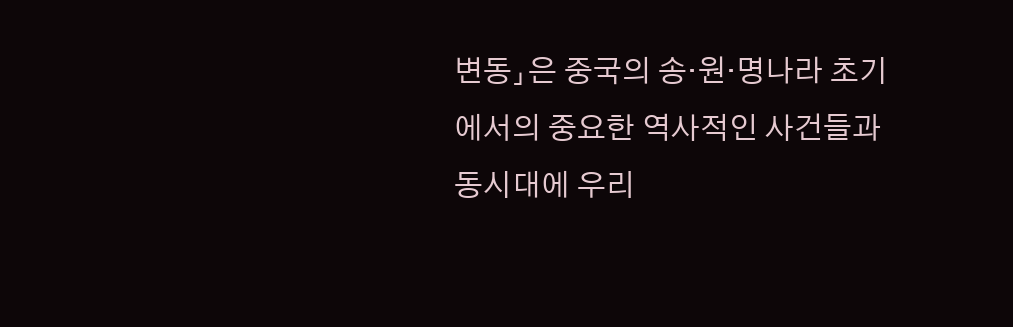변동」은 중국의 송·원·명나라 초기에서의 중요한 역사적인 사건들과 동시대에 우리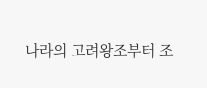나라의 고려왕조부터 조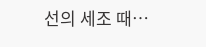선의 세조 때…